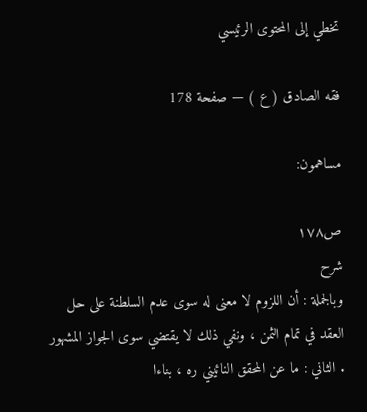تخطي إلى المحتوى الرئيسي

فقه الصادق ( ع ) — صفحة 178

مساهمون:

ص١٧٨
شرح
وبالجملة : أن اللزوم لا معنى له سوى عدم السلطنة على حل العقد في تمام الثمن ، ونفي ذلك لا يقتضي سوى الجواز المشهور . الثاني : ما عن المحقق النائيني ره ، بناءا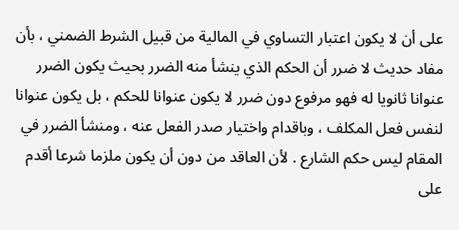على أن لا يكون اعتبار التساوي في المالية من قبيل الشرط الضمني ، بأن مفاد حديث لا ضرر أن الحكم الذي ينشأ منه الضرر بحيث يكون الضرر عنوانا ثانويا له فهو مرفوع دون ضرر لا يكون عنوانا للحكم ، بل يكون عنوانا لنفس فعل المكلف ، وباقدام واختيار صدر الفعل عنه ، ومنشأ الضرر في المقام ليس حكم الشارع . لأن العاقد من دون أن يكون ملزما شرعا أقدم على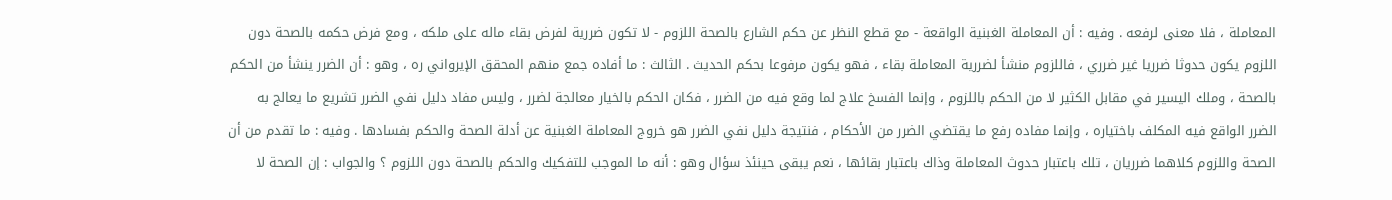المعاملة ، فلا معنى لرفعه . وفيه : أن المعاملة الغبنية الواقعة - مع قطع النظر عن حكم الشارع بالصحة اللزوم - لا تكون ضررية لفرض بقاء ماله على ملكه ، ومع فرض حكمه بالصحة دون اللزوم يكون حدوثا ضرريا غير ضرري ، فاللزوم منشأ لضررية المعاملة بقاء ، فهو يكون مرفوعا بحكم الحديث . الثالث : ما أفاده جمع منهم المحقق الإيرواني ره ، وهو : أن الضرر ينشأ من الحكم بالصحة ، وملك اليسير في مقابل الكثير لا من الحكم باللزوم ، وإنما الفسخ علاج لما وقع فيه من الضرر ، فكان الحكم بالخيار معالجة لضرر ، وليس مفاد دليل نفي الضرر تشريع ما يعالج به الضرر الواقع فيه المكلف باختياره ، وإنما مفاده رفع ما يقتضي الضرر من الأحكام ، فنتيجة دليل نفي الضرر هو خروج المعاملة الغبنية عن أدلة الصحة والحكم بفسادها . وفيه : ما تقدم من أن الصحة واللزوم كلاهما ضرريان ، تلك باعتبار حدوث المعاملة وذاك باعتبار بقائها ، نعم يبقى حينئذ سؤال وهو : أنه ما الموجب للتفكيك والحكم بالصحة دون اللزوم ؟ والجواب : إن الصحة لا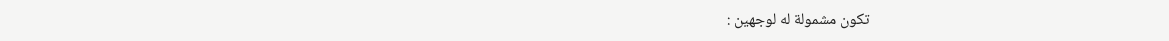تكون مشمولة له لوجهين :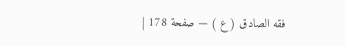فقه الصادق ( ع ) — صفحة 178 |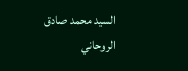السيد محمد صادق الروحاني